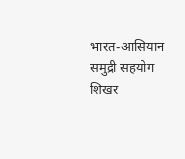भारत-आसियान समुद्री सहयोग शिखर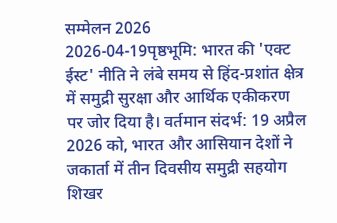सम्मेलन 2026
2026-04-19पृष्ठभूमि: भारत की 'एक्ट ईस्ट' नीति ने लंबे समय से हिंद-प्रशांत क्षेत्र में समुद्री सुरक्षा और आर्थिक एकीकरण पर जोर दिया है। वर्तमान संदर्भ: 19 अप्रैल 2026 को, भारत और आसियान देशों ने जकार्ता में तीन दिवसीय समुद्री सहयोग शिखर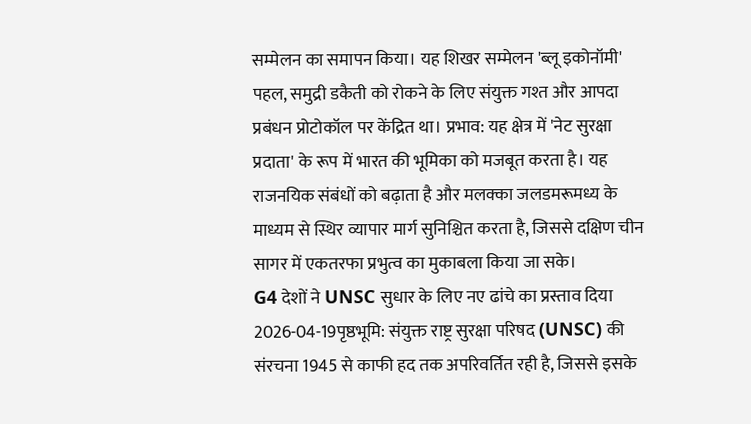सम्मेलन का समापन किया। यह शिखर सम्मेलन 'ब्लू इकोनॉमी' पहल, समुद्री डकैती को रोकने के लिए संयुक्त गश्त और आपदा प्रबंधन प्रोटोकॉल पर केंद्रित था। प्रभाव: यह क्षेत्र में 'नेट सुरक्षा प्रदाता' के रूप में भारत की भूमिका को मजबूत करता है। यह राजनयिक संबंधों को बढ़ाता है और मलक्का जलडमरूमध्य के माध्यम से स्थिर व्यापार मार्ग सुनिश्चित करता है, जिससे दक्षिण चीन सागर में एकतरफा प्रभुत्व का मुकाबला किया जा सके।
G4 देशों ने UNSC सुधार के लिए नए ढांचे का प्रस्ताव दिया
2026-04-19पृष्ठभूमि: संयुक्त राष्ट्र सुरक्षा परिषद (UNSC) की संरचना 1945 से काफी हद तक अपरिवर्तित रही है, जिससे इसके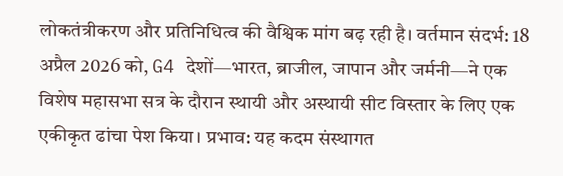लोकतंत्रीकरण और प्रतिनिधित्व की वैश्विक मांग बढ़ रही है। वर्तमान संदर्भ: 18 अप्रैल 2026 को, G4 देशों—भारत, ब्राजील, जापान और जर्मनी—ने एक विशेष महासभा सत्र के दौरान स्थायी और अस्थायी सीट विस्तार के लिए एक एकीकृत ढांचा पेश किया। प्रभाव: यह कदम संस्थागत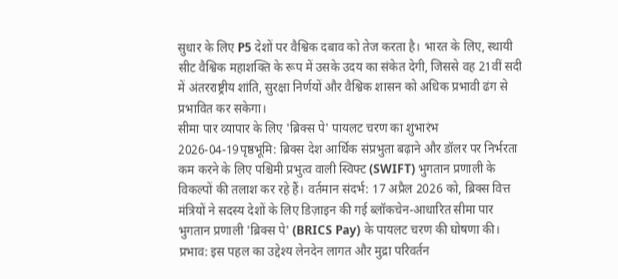सुधार के लिए P5 देशों पर वैश्विक दबाव को तेज करता है। भारत के लिए, स्थायी सीट वैश्विक महाशक्ति के रूप में उसके उदय का संकेत देगी, जिससे वह 21वीं सदी में अंतरराष्ट्रीय शांति, सुरक्षा निर्णयों और वैश्विक शासन को अधिक प्रभावी ढंग से प्रभावित कर सकेगा।
सीमा पार व्यापार के लिए 'ब्रिक्स पे' पायलट चरण का शुभारंभ
2026-04-19पृष्ठभूमि: ब्रिक्स देश आर्थिक संप्रभुता बढ़ाने और डॉलर पर निर्भरता कम करने के लिए पश्चिमी प्रभुत्व वाली स्विफ्ट (SWIFT) भुगतान प्रणाली के विकल्पों की तलाश कर रहे हैं। वर्तमान संदर्भ: 17 अप्रैल 2026 को, ब्रिक्स वित्त मंत्रियों ने सदस्य देशों के लिए डिज़ाइन की गई ब्लॉकचेन-आधारित सीमा पार भुगतान प्रणाली 'ब्रिक्स पे' (BRICS Pay) के पायलट चरण की घोषणा की। प्रभाव: इस पहल का उद्देश्य लेनदेन लागत और मुद्रा परिवर्तन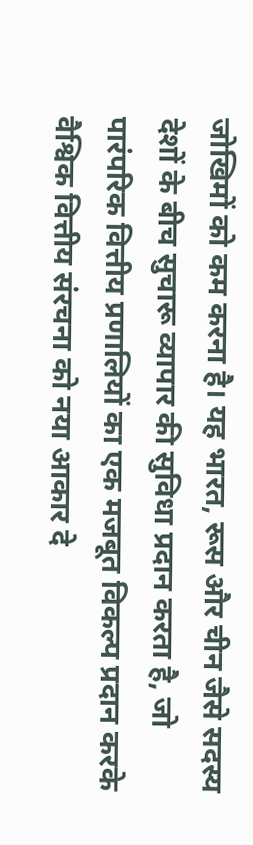जोखिमों को कम करना है। यह भारत, रूस और चीन जैसे सदस्य देशों के बीच सुचारू व्यापार की सुविधा प्रदान करता है, जो पारंपरिक वित्तीय प्रणालियों का एक मजबूत विकल्प प्रदान करके वैश्विक वित्तीय संरचना को नया आकार दे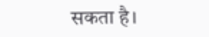सकता है।